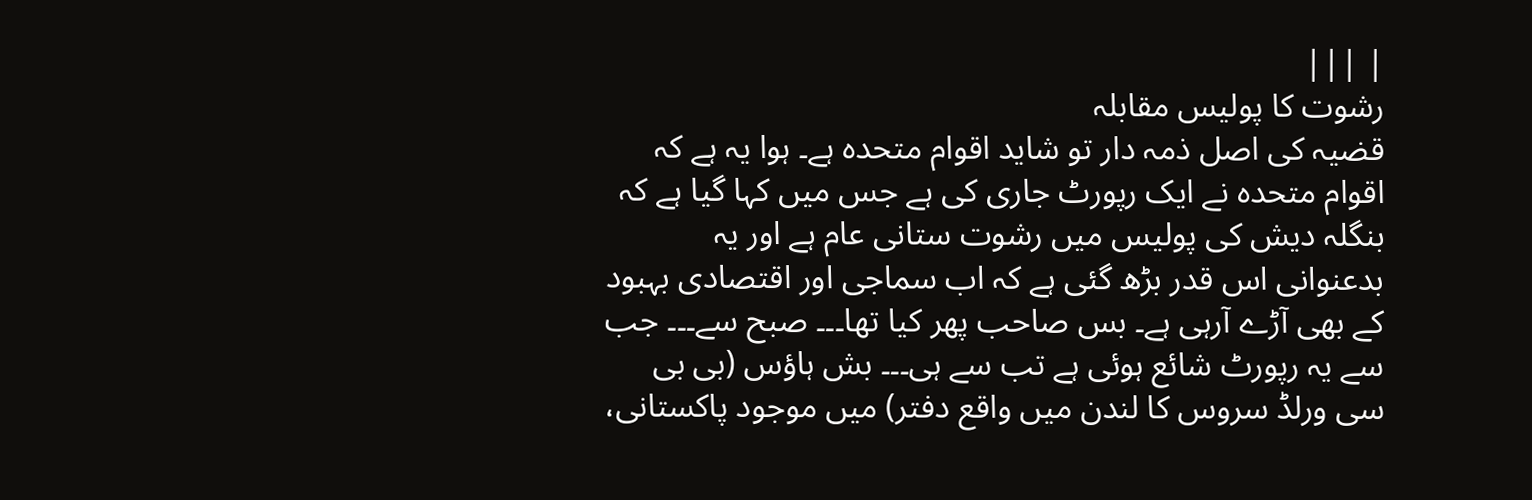| |||
رشوت کا پولیس مقابلہ
قضیہ کی اصل ذمہ دار تو شاید اقوام متحدہ ہے۔ ہوا یہ ہے کہ اقوام متحدہ نے ایک رپورٹ جاری کی ہے جس میں کہا گیا ہے کہ بنگلہ دیش کی پولیس میں رشوت ستانی عام ہے اور یہ بدعنوانی اس قدر بڑھ گئی ہے کہ اب سماجی اور اقتصادی بہبود کے بھی آڑے آرہی ہے۔ بس صاحب پھر کیا تھا۔۔۔ صبح سے۔۔۔ جب سے یہ رپورٹ شائع ہوئی ہے تب سے ہی۔۔۔ بش ہاؤس (بی بی سی ورلڈ سروس کا لندن میں واقع دفتر) میں موجود پاکستانی،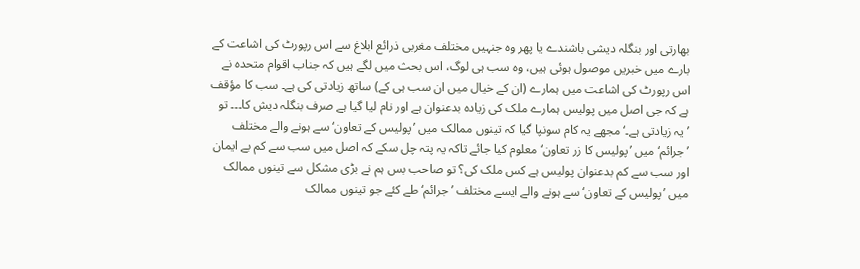بھارتی اور بنگلہ دیشی باشندے یا پھر وہ جنہیں مختلف مغربی ذرائع ابلاغ سے اس رپورٹ کی اشاعت کے بارے میں خبریں موصول ہوئی ہیں، وہ سب ہی لوگ، اس بحث میں لگے ہیں کہ جناب اقوام متحدہ نے اس رپورٹ کی اشاعت میں ہمارے (ان کے خیال میں ان سب ہی کے) ساتھ زیادتی کی ہے۔ سب کا مؤقف ہے کہ جی اصل میں پولیس ہمارے ملک کی زیادہ بدعنوان ہے اور نام لیا گیا ہے صرف بنگلہ دیش کا۔۔۔ تو ’یہ زیادتی ہے۔‘ مجھے یہ کام سونپا گیا کہ تینوں ممالک میں ’پولیس کے تعاون‘ سے ہونے والے مختلف ’جرائم‘ میں ’پولیس کا زر تعاون‘ معلوم کیا جائے تاکہ یہ پتہ چل سکے کہ اصل میں سب سے کم بے ایمان اور سب سے کم بدعنوان پولیس ہے کس ملک کی؟ تو صاحب بس ہم نے بڑی مشکل سے تینوں ممالک میں ’پولیس کے تعاون‘ سے ہونے والے ایسے مختلف ’جرائم‘ طے کئے جو تینوں ممالک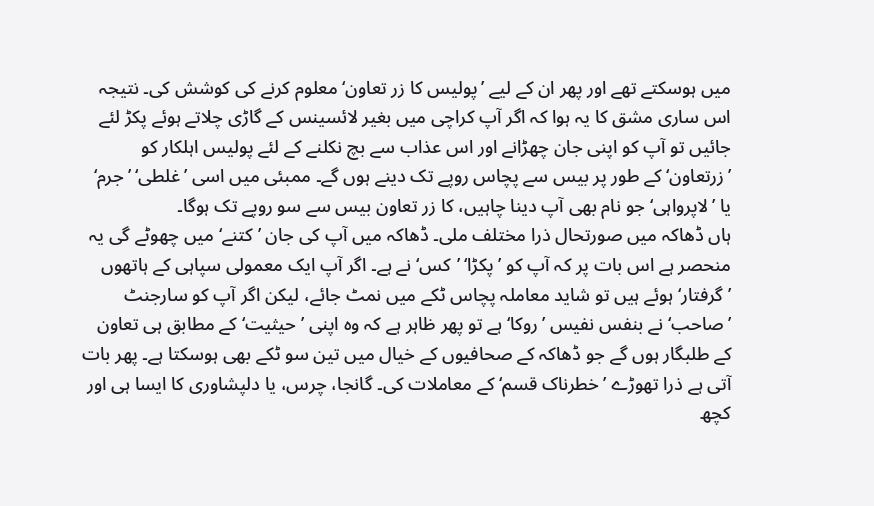میں ہوسکتے تھے اور پھر ان کے لیے ’پولیس کا زر تعاون‘ معلوم کرنے کی کوشش کی۔ نتیجہ اس ساری مشق کا یہ ہوا کہ اگر آپ کراچی میں بغیر لائسینس کے گاڑی چلاتے ہوئے پکڑ لئے جائیں تو آپ کو اپنی جان چھڑانے اور اس عذاب سے بچ نکلنے کے لئے پولیس اہلکار کو ’زرتعاون‘ کے طور پر بیس سے پچاس روپے تک دینے ہوں گے۔ ممبئی میں اسی ’غلطی‘ ’جرم‘ یا ’لاپرواہی‘ جو نام بھی آپ دینا چاہیں، کا زر تعاون بیس سے سو روپے تک ہوگا۔
ہاں ڈھاکہ میں صورتحال ذرا مختلف ملی۔ ڈھاکہ میں آپ کی جان ’کتنے‘ میں چھوٹے گی یہ منحصر ہے اس بات پر کہ آپ کو ’پکڑا‘ ’کس‘ نے ہے۔ اگر آپ ایک معمولی سپاہی کے ہاتھوں ’گرفتار‘ ہوئے ہیں تو شاید معاملہ پچاس ٹکے میں نمٹ جائے، لیکن اگر آپ کو سارجنٹ ’صاحب‘ نے بنفس نفیس ’روکا‘ ہے تو پھر ظاہر ہے کہ وہ اپنی ’حیثیت‘ کے مطابق ہی تعاون کے طلبگار ہوں گے جو ڈھاکہ کے صحافیوں کے خیال میں تین سو ٹکے بھی ہوسکتا ہے۔ پھر بات آتی ہے ذرا تھوڑے ’خطرناک قسم‘ کے معاملات کی۔ گانجا، چرس، یا دلپشاوری کا ایسا ہی اور کچھ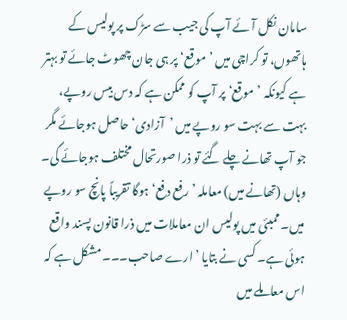سامان نکل آئے آپ کی جیب سے سڑک پر پولیس کے ہاتھوں، تو کراچی میں ’موقع‘ پر ہی جان چھوٹ جائے تو بہتر ہے کیونکہ ’موقع‘ پر آپ کو ممکن ہے کہ دس بیس روپے، بہت سے بہت سو روپے میں ’آزادی‘ حاصل ہوجائے مگر جو آپ تھانے چلے گئے تو ذرا صورتحال مختلف ہوجائے گی۔ وہاں (تھانے میں) معاملہ ’رفع دفع‘ ہوگا تقریباً پانچ سو روپے میں۔ ممبئی میں پولیس ان معاملات میں ذرا قانون پسند واقع ہوئی ہے۔ کسی نے بتایا ’ارے صاحب۔۔۔ مشکل ہے کہ اس معاملے میں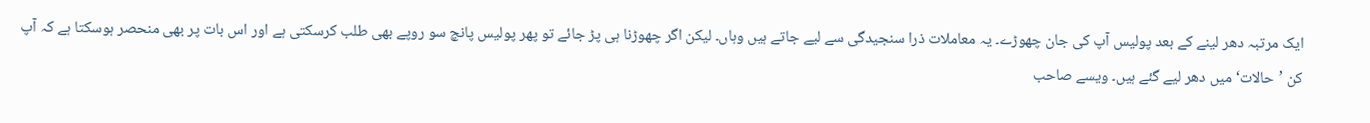ایک مرتبہ دھر لینے کے بعد پولیس آپ کی جان چھوڑے۔ یہ معاملات ذرا سنجیدگی سے لیے جاتے ہیں وہاں۔ لیکن اگر چھوڑنا ہی پڑ جائے تو پھر پولیس پانچ سو روپے بھی طلب کرسکتی ہے اور اس بات پر بھی منحصر ہوسکتا ہے کہ آپ کن ’حالات‘ میں دھر لیے گئے ہیں۔ ویسے صاحب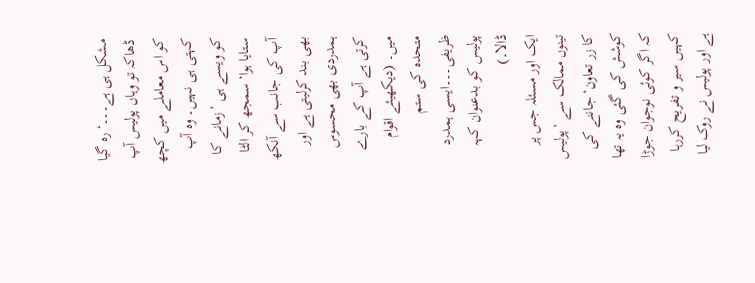مشکل ہی ہے۔۔۔‘ رہ گیا ڈھاکہ تو وہاں پولیس آپ کو اس معاملے میں کچھ کہتی ہی نہیں۔ وہ آپ کو ویسے ہی ’زمانے کا ستایا ہوا‘ سمجھ کر الٹا آپ کی جانب سے آنکھ بھی بند کرلیتی ہے اور ہمدردی بھی محسوس کرتی ہے آپ کے بارے میں۔ (دیکھیئے اقوام متحدہ کی ستم ظریفی۔۔۔ایسی ہمدرد پولیس کو بدعنوان کہہ ڈالا۔)
ایک اور مسئلہ جس پر تینوں ممالک سے ’پولیس کا زر تعاون‘ جاننے کی کوشش کی گئی وہ یہ تھا کہ اگر کوئی نوجوان جوڑا کہیں سیر و تفریح کررہا ہے اور پولیس نے روک لیا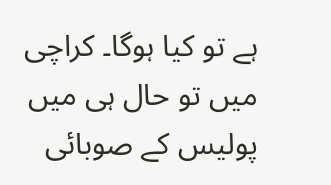ہے تو کیا ہوگا۔ کراچی میں تو حال ہی میں پولیس کے صوبائی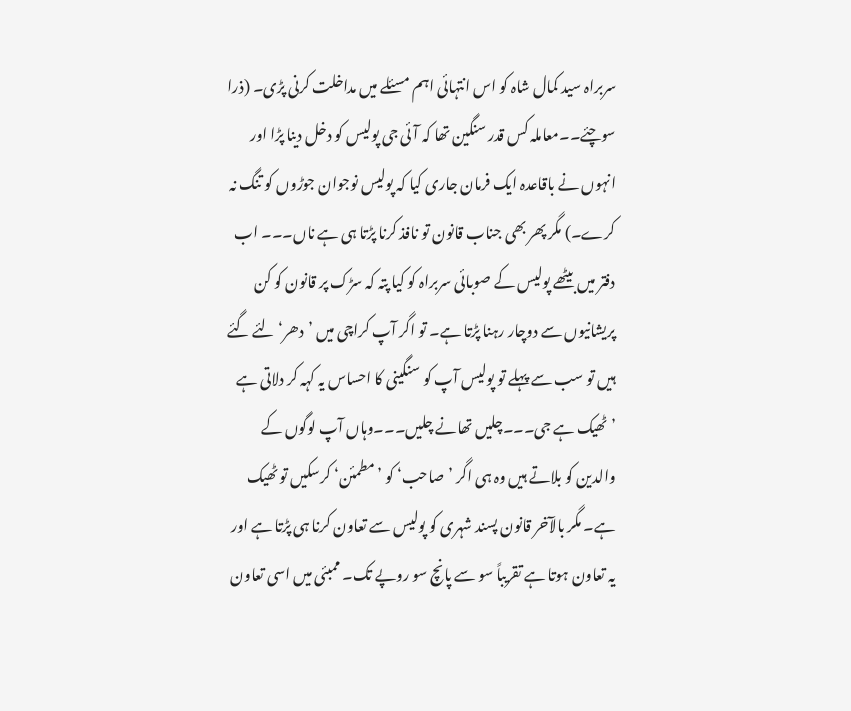سربراہ سید کمال شاہ کو اس انتہائی اہم مسئلے میں مداخلت کرنی پڑی۔ (ذرا سوچئے۔۔معاملہ کس قدر سنگین تھا کہ آئی جی پولیس کو دخل دینا پڑا اور انہوں نے باقاعدہ ایک فرمان جاری کیا کہ پولیس نوجوان جوڑوں کو تنگ نہ کرے۔) مگر پھر بھی جناب قانون تو نافذ کرنا پڑتا ہی ہے ناں۔۔۔ اب دفتر میں بیٹھے پولیس کے صوبائی سربراہ کو کیا پتہ کہ سڑک پر قانون کو کن پریشانیوں سے دوچار رہنا پڑتا ہے۔ تو اگر آپ کراچی میں ’دھر‘ لئے گئے ہیں تو سب سے پہلے تو پولیس آپ کو سنگینی کا احساس یہ کہہ کر دلاتی ہے ’ٹھیک ہے جی۔۔۔چلیں تھانے چلیں۔۔۔وہاں آپ لوگوں کے والدین کو بلاتے ہیں وہ ہی اگر ’صاحب‘ کو ’مطمئن‘ کرسکیں تو ٹھیک ہے۔ مگر بالآخر قانون پسند شہری کو پولیس سے تعاون کرنا ہی پڑتا ہے اور یہ تعاون ہوتا ہے تقریباً سو سے پانچ سو روپے تک۔ ممبئی میں اسی تعاون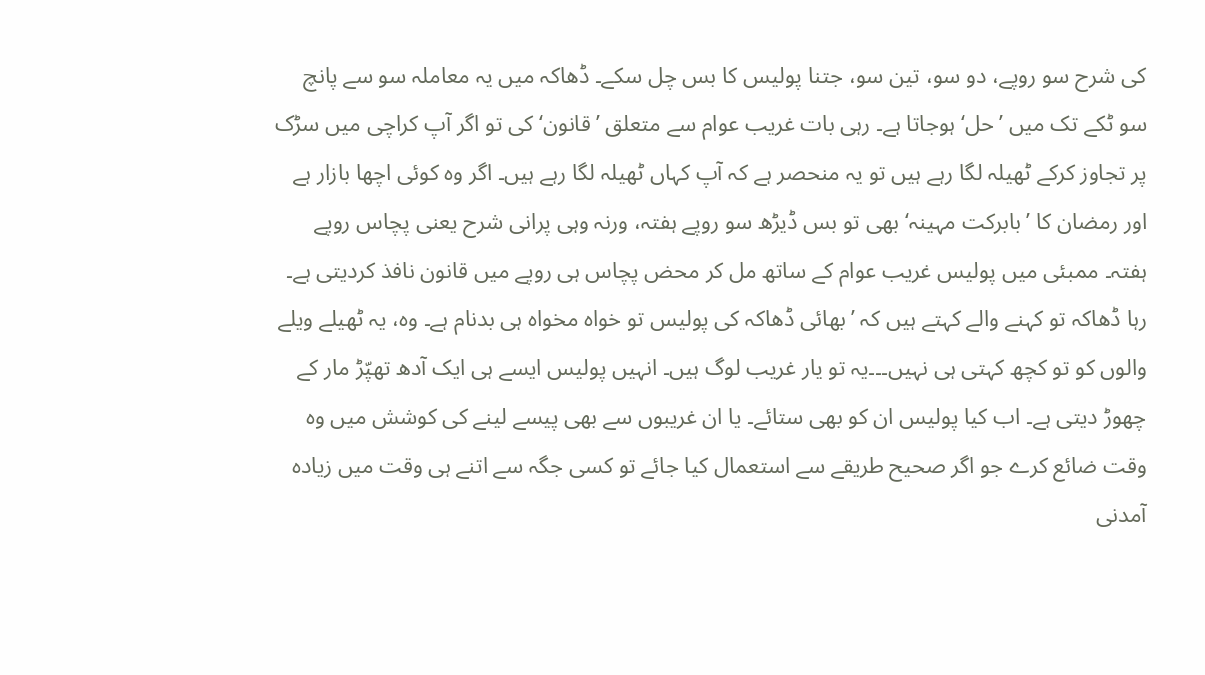کی شرح سو روپے، دو سو، تین سو، جتنا پولیس کا بس چل سکے۔ ڈھاکہ میں یہ معاملہ سو سے پانچ سو ٹکے تک میں ’حل‘ ہوجاتا ہے۔ رہی بات غریب عوام سے متعلق ’قانون‘ کی تو اگر آپ کراچی میں سڑک پر تجاوز کرکے ٹھیلہ لگا رہے ہیں تو یہ منحصر ہے کہ آپ کہاں ٹھیلہ لگا رہے ہیں۔ اگر وہ کوئی اچھا بازار ہے اور رمضان کا ’بابرکت مہینہ‘ بھی تو بس ڈیڑھ سو روپے ہفتہ، ورنہ وہی پرانی شرح یعنی پچاس روپے ہفتہ۔ ممبئی میں پولیس غریب عوام کے ساتھ مل کر محض پچاس ہی روپے میں قانون نافذ کردیتی ہے۔
رہا ڈھاکہ تو کہنے والے کہتے ہیں کہ ’بھائی ڈھاکہ کی پولیس تو خواہ مخواہ ہی بدنام ہے۔ وہ، یہ ٹھیلے ویلے والوں کو تو کچھ کہتی ہی نہیں۔۔۔یہ تو یار غریب لوگ ہیں۔ انہیں پولیس ایسے ہی ایک آدھ تھپّڑ مار کے چھوڑ دیتی ہے۔ اب کیا پولیس ان کو بھی ستائے۔ یا ان غریبوں سے بھی پیسے لینے کی کوشش میں وہ وقت ضائع کرے جو اگر صحیح طریقے سے استعمال کیا جائے تو کسی جگہ سے اتنے ہی وقت میں زیادہ آمدنی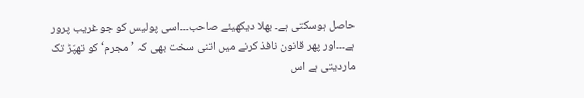حاصل ہوسکتی ہے۔ بھلا دیکھیئے صاحب۔۔۔اسی پولیس کو جو غریب پرور ہے۔۔۔اور پھر قانون نافذ کرنے میں اتنی سخت بھی کہ ’مجرم‘ کو تھپّڑ تک ماردیتی ہے اس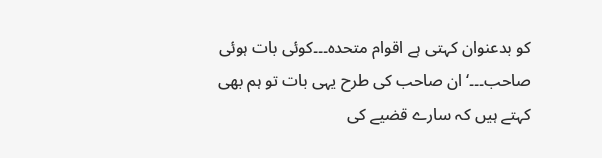کو بدعنوان کہتی ہے اقوام متحدہ۔۔۔کوئی بات ہوئی صاحب۔۔۔‘ ان صاحب کی طرح یہی بات تو ہم بھی کہتے ہیں کہ سارے قضیے کی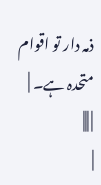ذمہ دار تو اقوام متحدہ ہے۔ |
| |||
|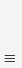|||